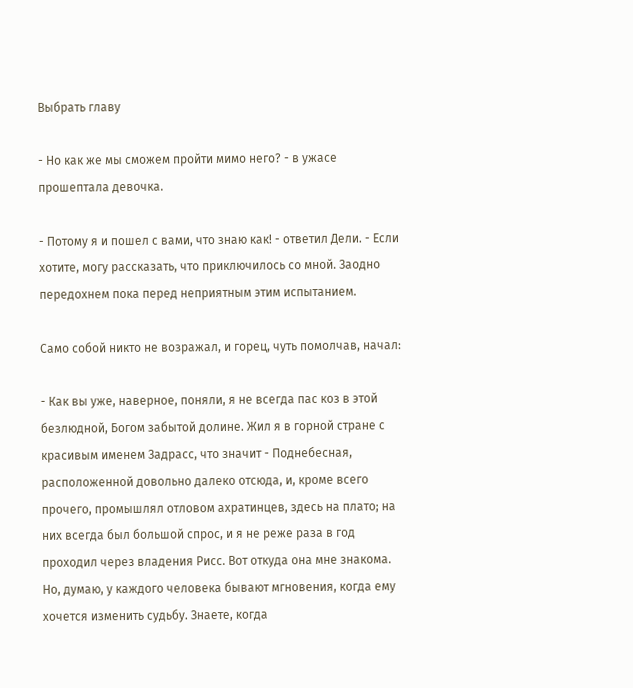Выбрать главу

- Но как же мы сможем пройти мимо него? - в ужасе прошептала девочка.

- Потому я и пошел с вами, что знаю как! - ответил Дели. - Если хотите, могу рассказать, что приключилось со мной. Заодно передохнем пока перед неприятным этим испытанием.

Само собой никто не возражал, и горец, чуть помолчав, начал:

- Как вы уже, наверное, поняли, я не всегда пас коз в этой безлюдной, Богом забытой долине. Жил я в горной стране с красивым именем Задрасс, что значит - Поднебесная, расположенной довольно далеко отсюда, и, кроме всего прочего, промышлял отловом ахратинцев, здесь на плато; на них всегда был большой спрос, и я не реже раза в год проходил через владения Рисс. Вот откуда она мне знакома. Но, думаю, у каждого человека бывают мгновения, когда ему хочется изменить судьбу. Знаете, когда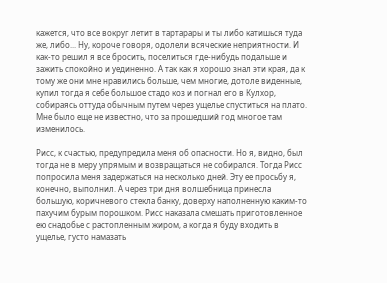кажется, что все вокруг летит в тартарары и ты либо катишься туда же, либо... Ну, короче говоря, одолели всяческие неприятности. И как-то решил я все бросить, поселиться где-нибудь подальше и зажить спокойно и уединенно. А так как я хорошо знал эти края, да к тому же они мне нравились больше, чем многие, дотоле виденные, купил тогда я себе большое стадо коз и погнал его в Кулхор, собираясь оттуда обычным путем через ущелье спуститься на плато. Мне было еще не известно, что за прошедший год многое там изменилось.

Рисс, к счастью, предупредила меня об опасности. Но я, видно, был тогда не в меру упрямым и возвращаться не собирался. Тогда Рисс попросила меня задержаться на несколько дней. Эту ее просьбу я, конечно, выполнил. А через три дня волшебница принесла большую, коричневого стекла банку, доверху наполненную каким-то пахучим бурым порошком. Рисс наказала смешать приготовленное ею снадобье с растопленным жиром, а когда я буду входить в ущелье, густо намазать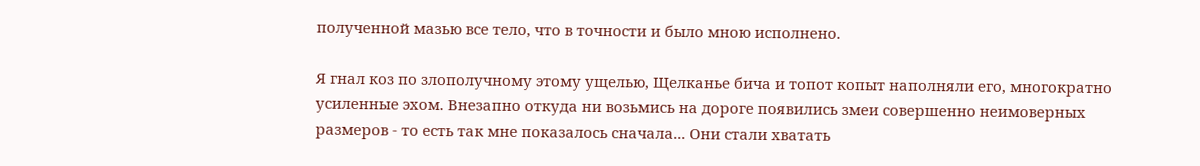полученной мазью все тело, что в точности и было мною исполнено.

Я гнал коз по злополучному этому ущелью, Щелканье бича и топот копыт наполняли его, многократно усиленные эхом. Внезапно откуда ни возьмись на дороге появились змеи совершенно неимоверных размеров - то есть так мне показалось сначала... Они стали хватать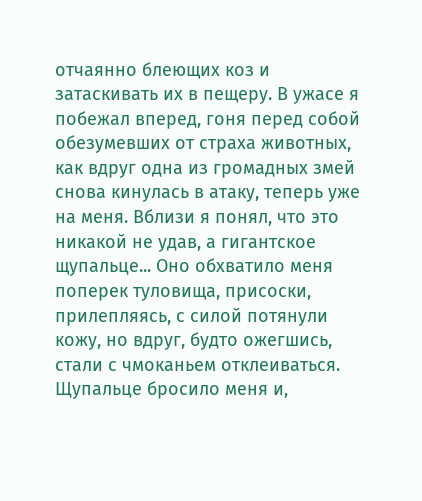отчаянно блеющих коз и затаскивать их в пещеру. В ужасе я побежал вперед, гоня перед собой обезумевших от страха животных, как вдруг одна из громадных змей снова кинулась в атаку, теперь уже на меня. Вблизи я понял, что это никакой не удав, а гигантское щупальце... Оно обхватило меня поперек туловища, присоски, прилепляясь, с силой потянули кожу, но вдруг, будто ожегшись, стали с чмоканьем отклеиваться. Щупальце бросило меня и,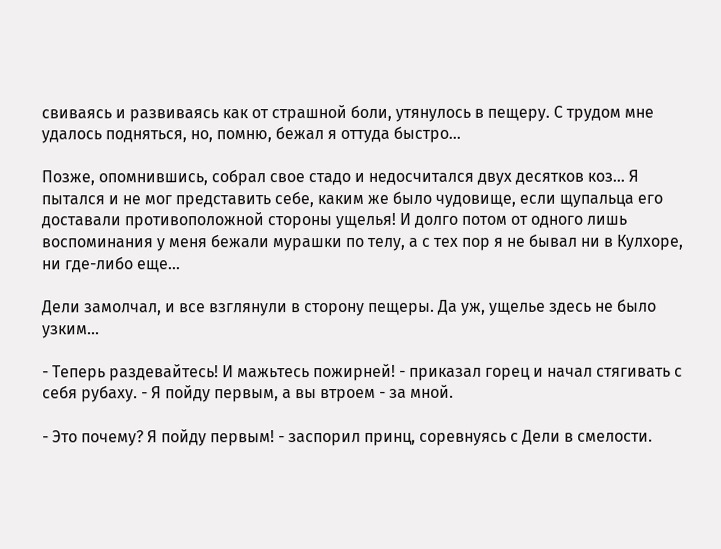свиваясь и развиваясь как от страшной боли, утянулось в пещеру. С трудом мне удалось подняться, но, помню, бежал я оттуда быстро...

Позже, опомнившись, собрал свое стадо и недосчитался двух десятков коз... Я пытался и не мог представить себе, каким же было чудовище, если щупальца его доставали противоположной стороны ущелья! И долго потом от одного лишь воспоминания у меня бежали мурашки по телу, а с тех пор я не бывал ни в Кулхоре, ни где-либо еще...

Дели замолчал, и все взглянули в сторону пещеры. Да уж, ущелье здесь не было узким...

- Теперь раздевайтесь! И мажьтесь пожирней! - приказал горец и начал стягивать с себя рубаху. - Я пойду первым, а вы втроем - за мной.

- Это почему? Я пойду первым! - заспорил принц, соревнуясь с Дели в смелости.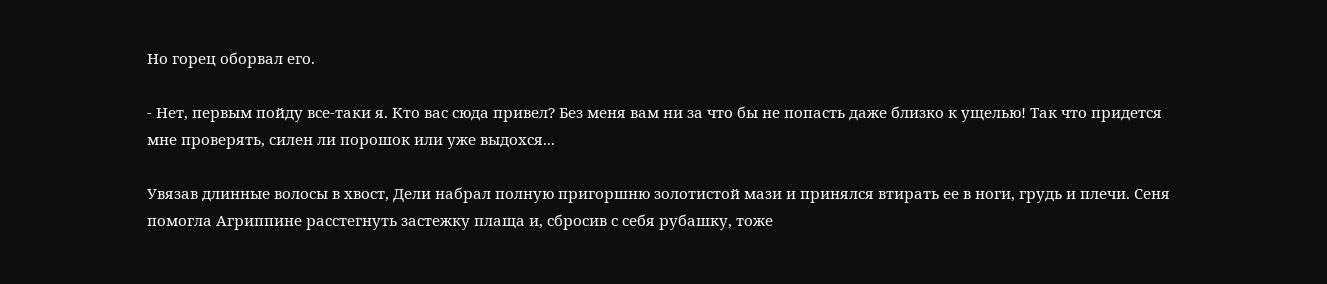Но горец оборвал его.

- Нет, первым пойду все-таки я. Кто вас сюда привел? Без меня вам ни за что бы не попасть даже близко к ущелью! Так что придется мне проверять, силен ли порошок или уже выдохся...

Увязав длинные волосы в хвост, Дели набрал полную пригоршню золотистой мази и принялся втирать ее в ноги, грудь и плечи. Сеня помогла Агриппине расстегнуть застежку плаща и, сбросив с себя рубашку, тоже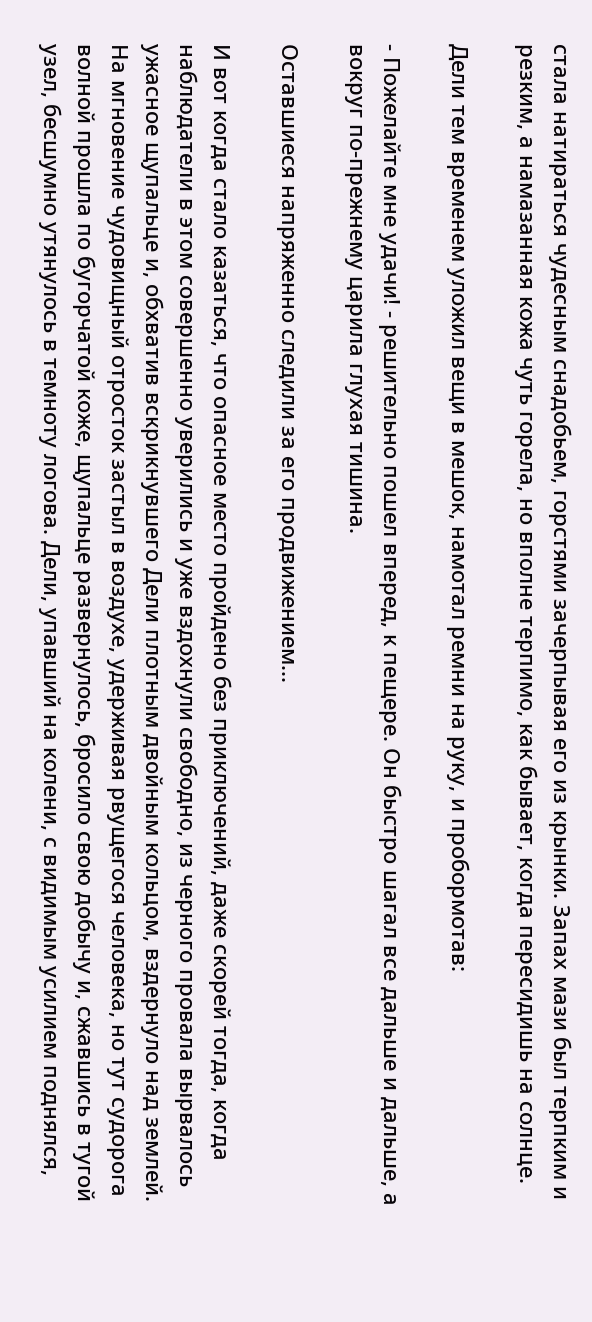стала натираться чудесным снадобьем, горстями зачерпывая его из крынки. Запах мази был терпким и резким, а намазанная кожа чуть горела, но вполне терпимо, как бывает, когда пересидишь на солнце.

Дели тем временем уложил вещи в мешок, намотал ремни на руку, и пробормотав:

- Пожелайте мне удачи! - решительно пошел вперед, к пещере. Он быстро шагал все дальше и дальше, а вокруг по-прежнему царила глухая тишина.

Оставшиеся напряженно следили за его продвижением...

И вот когда стало казаться, что опасное место пройдено без приключений, даже скорей тогда, когда наблюдатели в этом совершенно уверились и уже вздохнули свободно, из черного провала вырвалось ужасное щупальце и, обхватив вскрикнувшего Дели плотным двойным кольцом, вздернуло над землей. На мгновение чудовищный отросток застыл в воздухе, удерживая рвущегося человека, но тут судорога волной прошла по бугорчатой коже, щупальце развернулось, бросило свою добычу и, сжавшись в тугой узел, бесшумно утянулось в темноту логова. Дели, упавший на колени, с видимым усилием поднялся,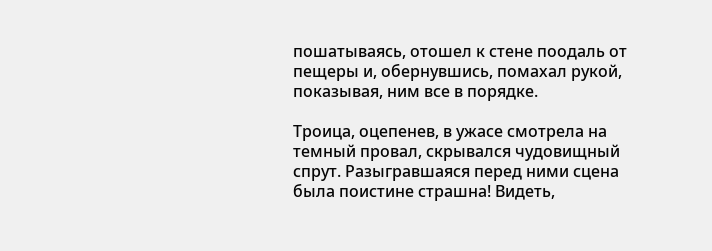пошатываясь, отошел к стене поодаль от пещеры и, обернувшись, помахал рукой, показывая, ним все в порядке.

Троица, оцепенев, в ужасе смотрела на темный провал, скрывался чудовищный спрут. Разыгравшаяся перед ними сцена была поистине страшна! Видеть,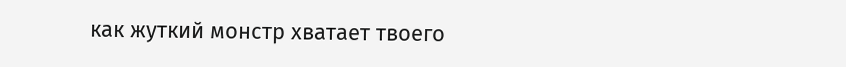как жуткий монстр хватает твоего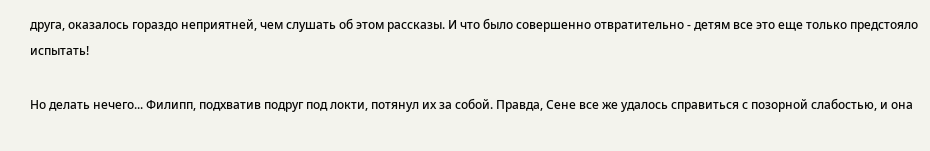друга, оказалось гораздо неприятней, чем слушать об этом рассказы. И что было совершенно отвратительно - детям все это еще только предстояло испытать!

Но делать нечего... Филипп, подхватив подруг под локти, потянул их за собой. Правда, Сене все же удалось справиться с позорной слабостью, и она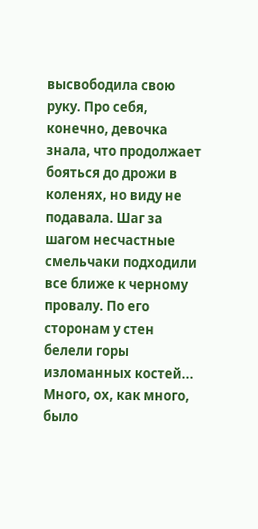высвободила свою руку. Про себя, конечно, девочка знала, что продолжает бояться до дрожи в коленях, но виду не подавала. Шаг за шагом несчастные смельчаки подходили все ближе к черному провалу. По его сторонам у стен белели горы изломанных костей... Много, ох, как много, было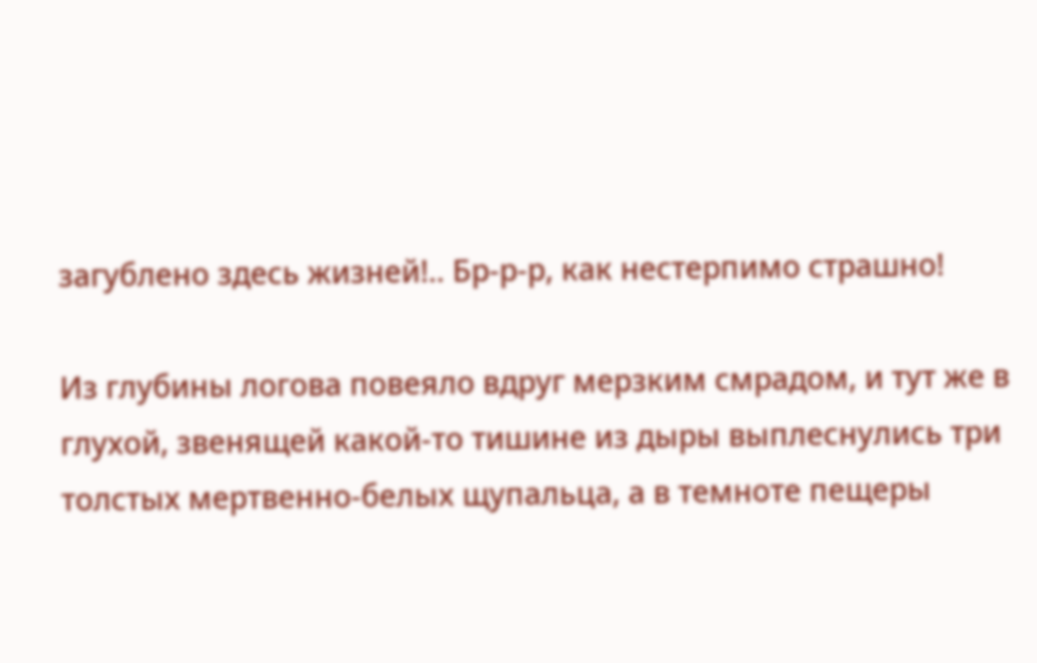загублено здесь жизней!.. Бр-р-р, как нестерпимо страшно!

Из глубины логова повеяло вдруг мерзким смрадом, и тут же в глухой, звенящей какой-то тишине из дыры выплеснулись три толстых мертвенно-белых щупальца, а в темноте пещеры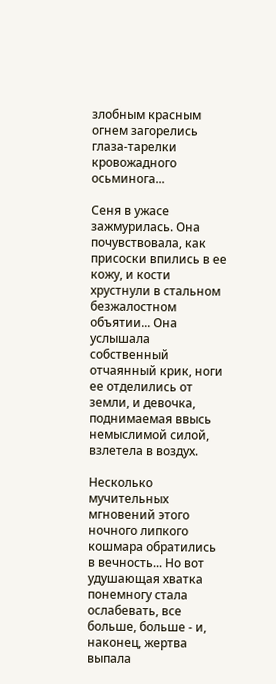злобным красным огнем загорелись глаза-тарелки кровожадного осьминога...

Сеня в ужасе зажмурилась. Она почувствовала, как присоски впились в ее кожу, и кости хрустнули в стальном безжалостном объятии... Она услышала собственный отчаянный крик, ноги ее отделились от земли, и девочка, поднимаемая ввысь немыслимой силой, взлетела в воздух.

Несколько мучительных мгновений этого ночного липкого кошмара обратились в вечность... Но вот удушающая хватка понемногу стала ослабевать, все больше, больше - и, наконец, жертва выпала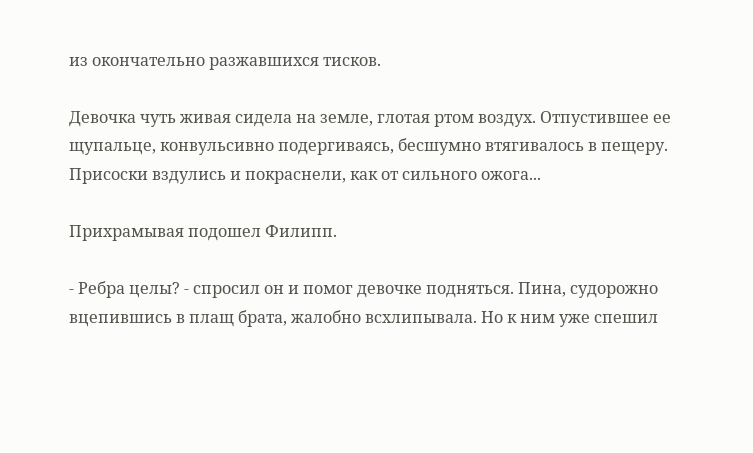из окончательно разжавшихся тисков.

Девочка чуть живая сидела на земле, глотая ртом воздух. Отпустившее ее щупальце, конвульсивно подергиваясь, бесшумно втягивалось в пещеру. Присоски вздулись и покраснели, как от сильного ожога...

Прихрамывая подошел Филипп.

- Ребра целы? - спросил он и помог девочке подняться. Пина, судорожно вцепившись в плащ брата, жалобно всхлипывала. Но к ним уже спешил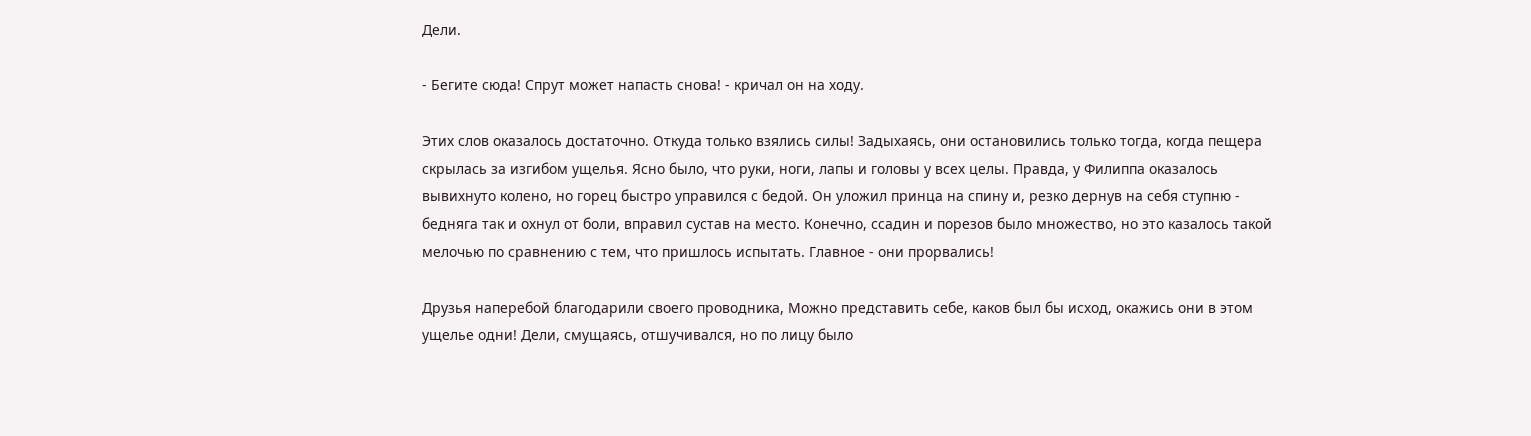Дели.

- Бегите сюда! Спрут может напасть снова! - кричал он на ходу.

Этих слов оказалось достаточно. Откуда только взялись силы! Задыхаясь, они остановились только тогда, когда пещера скрылась за изгибом ущелья. Ясно было, что руки, ноги, лапы и головы у всех целы. Правда, у Филиппа оказалось вывихнуто колено, но горец быстро управился с бедой. Он уложил принца на спину и, резко дернув на себя ступню - бедняга так и охнул от боли, вправил сустав на место. Конечно, ссадин и порезов было множество, но это казалось такой мелочью по сравнению с тем, что пришлось испытать. Главное - они прорвались!

Друзья наперебой благодарили своего проводника, Можно представить себе, каков был бы исход, окажись они в этом ущелье одни! Дели, смущаясь, отшучивался, но по лицу было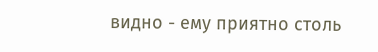видно - ему приятно столь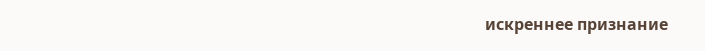искреннее признание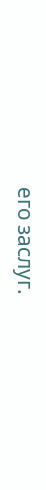его заслуг.